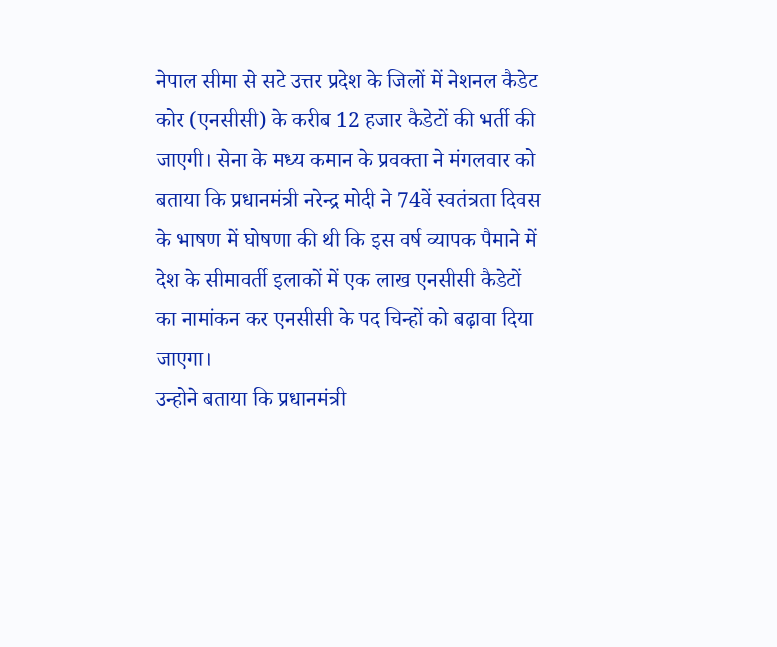नेपाल सीमा से सटे उत्तर प्रदेश के जिलों में नेशनल कैडेट कोर (एनसीसी) के करीब 12 हजार कैडेटों की भर्ती की जाएगी। सेना के मध्य कमान के प्रवक्ता ने मंगलवार को बताया कि प्रधानमंत्री नरेन्द्र मोदी ने 74वें स्वतंत्रता दिवस के भाषण में घोषणा की थी कि इस वर्ष व्यापक पैमाने में देश के सीमावर्ती इलाकों में एक लाख एनसीसी कैडेटों का नामांकन कर एनसीसी के पद चिन्हों को बढ़ावा दिया जाएगा।
उन्होने बताया कि प्रधानमंत्री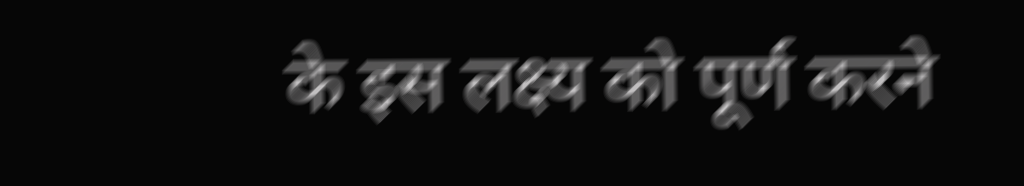के इस लक्ष्य को पूर्ण करने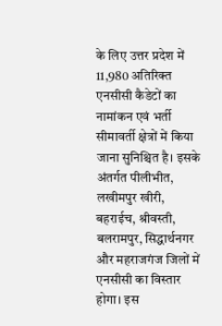के लिए उत्तर प्रदेश में 11,980 अतिरिक्त एनसीसी कैडेटों का नामांकन एवं भर्ती सीमावर्ती क्षेत्रों में किया जाना सुनिश्चित है। इसके अंतर्गत पीलीभीत, लखीमपुर खीरी, बहराईच, श्रीवस्ती, बलरामपुर, सिद्धार्थनगर और महराजगंज जिलों में एनसीसी का विस्तार होगा। इस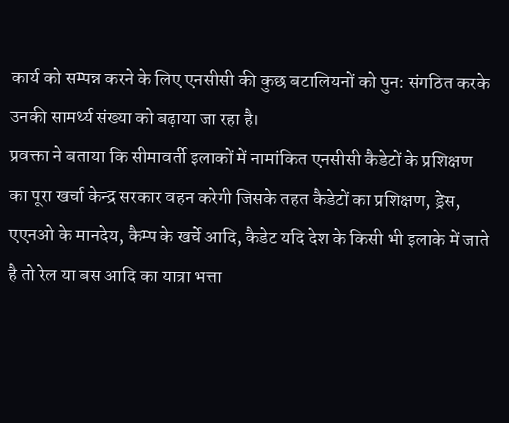कार्य को सम्पन्न करने के लिए एनसीसी की कुछ बटालियनों को पुन: संगठित करके उनकी सामर्थ्य संख्या को बढ़ाया जा रहा है।
प्रवक्ता ने बताया कि सीमावर्ती इलाकों में नामांकित एनसीसी कैडेटों के प्रशिक्षण का पूरा खर्चा केन्द्र सरकार वहन करेगी जिसके तहत कैडेटों का प्रशिक्षण, ड्रेस, एएनओ के मानदेय, कैम्प के खर्चे आदि, कैडेट यदि देश के किसी भी इलाके में जाते है तो रेल या बस आदि का यात्रा भत्ता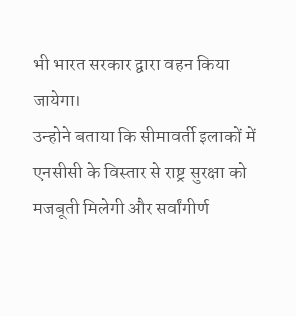भी भारत सरकार द्वारा वहन किया जायेगा।
उन्होने बताया कि सीमावर्ती इलाकों में एनसीसी के विस्तार से राष्ट्र सुरक्षा को मजबूती मिलेगी और सर्वांगीर्ण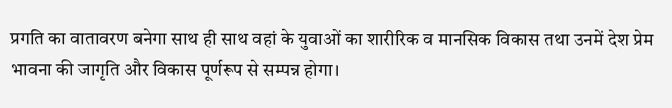प्रगति का वातावरण बनेगा साथ ही साथ वहां के युवाओं का शारीरिक व मानसिक विकास तथा उनमें देश प्रेम भावना की जागृति और विकास पूर्णरूप से सम्पन्न होगा।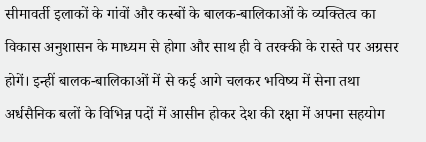सीमावर्ती इलाकों के गांवों और कस्बों के बालक-बालिकाओं के व्यक्तित्व का विकास अनुशासन के माध्यम से होगा और साथ ही वे तरक्की के रास्ते पर अग्रसर होगें। इन्हीं बालक-बालिकाओं में से कई आगे चलकर भविष्य में सेना तथा अर्धसैनिक बलों के विभिन्न पदों में आसीन होकर देश की रक्षा में अपना सहयोग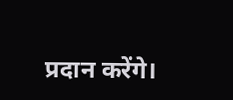प्रदान करेंगे।